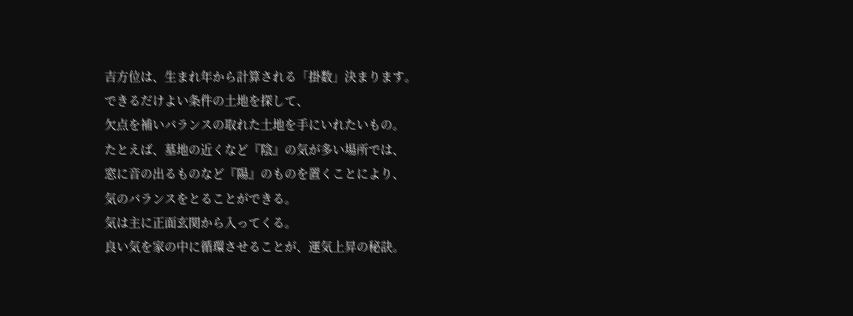吉方位は、生まれ年から計算される「掛数」決まります。
できるだけよい条件の土地を探して、
欠点を補いバランスの取れた土地を手にいれたいもの。
たとえば、墓地の近くなど『陰』の気が多い場所では、
窓に音の出るものなど『陽』のものを置くことにより、
気のバランスをとることができる。
気は主に正面玄関から入ってくる。
良い気を家の中に循環させることが、運気上昇の秘訣。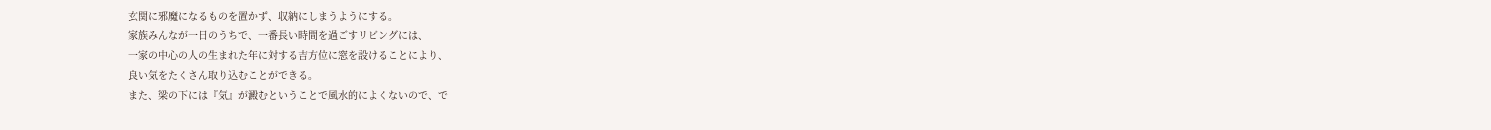玄関に邪魔になるものを置かず、収納にしまうようにする。
家族みんなが一日のうちで、一番長い時間を過ごすリビングには、
一家の中心の人の生まれた年に対する吉方位に窓を設けることにより、
良い気をたくさん取り込むことができる。
また、梁の下には『気』が澱むということで風水的によくないので、で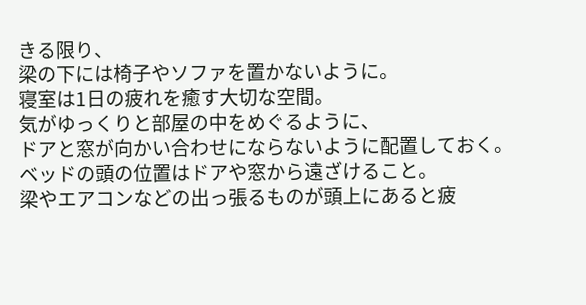きる限り、
梁の下には椅子やソファを置かないように。
寝室は1日の疲れを癒す大切な空間。
気がゆっくりと部屋の中をめぐるように、
ドアと窓が向かい合わせにならないように配置しておく。
ベッドの頭の位置はドアや窓から遠ざけること。
梁やエアコンなどの出っ張るものが頭上にあると疲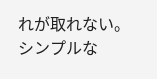れが取れない。
シンプルな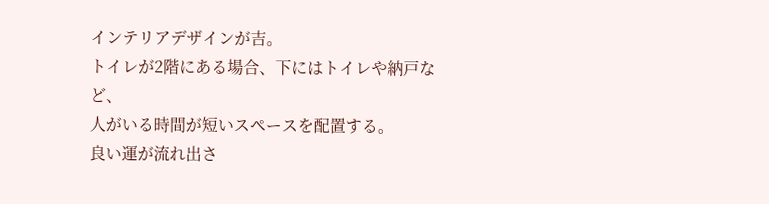インテリアデザインが吉。
トイレが2階にある場合、下にはトイレや納戸など、
人がいる時間が短いスペースを配置する。
良い運が流れ出さ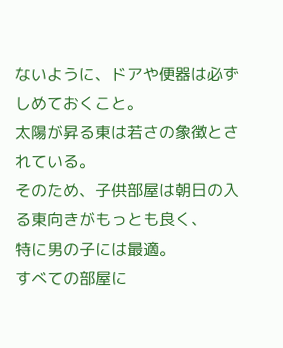ないように、ドアや便器は必ずしめておくこと。
太陽が昇る東は若さの象徴とされている。
そのため、子供部屋は朝日の入る東向きがもっとも良く、
特に男の子には最適。
すべての部屋に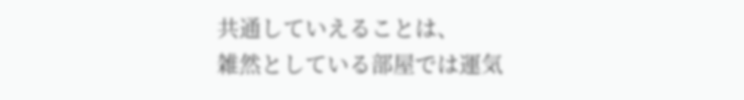共通していえることは、
雑然としている部屋では運気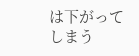は下がってしまう